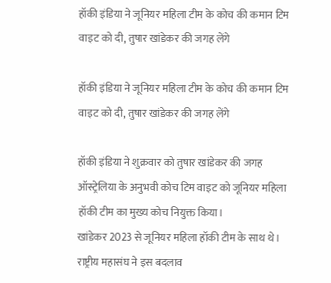हॉकी इंडिया ने जूनियर महिला टीम के कोच की कमान टिम वाइट को दी, तुषार खांडेकर की जगह लेंगे

हॉकी इंडिया ने जूनियर महिला टीम के कोच की कमान टिम वाइट को दी, तुषार खांडेकर की जगह लेंगे

हॉकी इंडिया ने शुक्रवार को तुषार खांडेकर की जगह ऑस्ट्रेलिया के अनुभवी कोच टिम वाइट को जूनियर महिला हॉकी टीम का मुख्य कोच नियुक्त किया।
खांडेकर 2023 से जूनियर महिला हॉकी टीम के साथ थे। राष्ट्रीय महासंघ ने इस बदलाव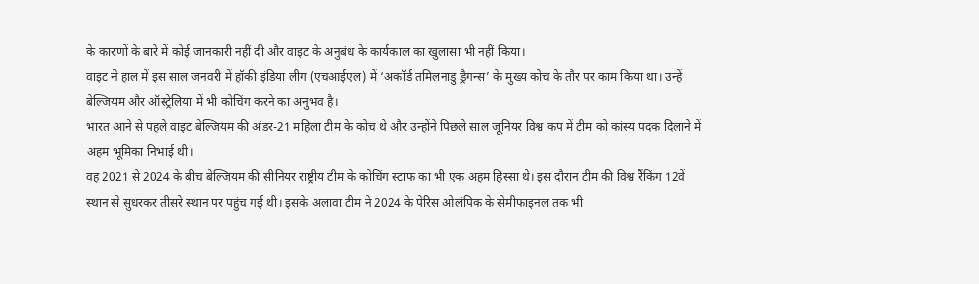के कारणों के बारे में कोई जानकारी नहीं दी और वाइट के अनुबंध के कार्यकाल का खुलासा भी नहीं किया।
वाइट ने हाल में इस साल जनवरी में हॉकी इंडिया लीग (एचआईएल) में ‘अकॉर्ड तमिलनाडु ड्रैगन्स’ के मुख्य कोच के तौर पर काम किया था। उन्हें बेल्जियम और ऑस्ट्रेलिया में भी कोचिंग करने का अनुभव है।
भारत आने से पहले वाइट बेल्जियम की अंडर-21 महिला टीम के कोच थे और उन्होंने पिछले साल जूनियर विश्व कप में टीम को कांस्य पदक दिलाने में अहम भूमिका निभाई थी।
वह 2021 से 2024 के बीच बेल्जियम की सीनियर राष्ट्रीय टीम के कोचिंग स्टाफ का भी एक अहम हिस्सा थे। इस दौरान टीम की विश्व रैंकिंग 12वें स्थान से सुधरकर तीसरे स्थान पर पहुंच गई थी। इसके अलावा टीम ने 2024 के पेरिस ओलंपिक के सेमीफाइनल तक भी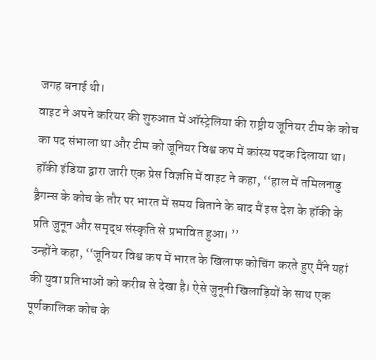जगह बनाई थी।
वाइट ने अपने करियर की शुरुआत में ऑस्ट्रेलिया की राष्ट्रीय जूनियर टीम के कोच का पद संभाला था और टीम को जूनियर विश्व कप में कांस्य पदक दिलाया था।
हॉकी इंडिया द्वारा जारी एक प्रेस विज्ञप्ति में वाइट ने कहा, ‘‘हाल में तमिलनाडु ड्रैगन्स के कोच के तौर पर भारत में समय बिताने के बाद मैं इस देश के हॉकी के प्रति जुनून और समृद्ध संस्कृति से प्रभावित हुआ। ’’
उन्होंने कहा, ‘‘जूनियर विश्व कप में भारत के खिलाफ कोचिंग करते हुए मैंने यहां की युवा प्रतिभाओं को करीब से देखा है। ऐसे जुनूनी खिलाड़ियों के साथ एक पूर्णकालिक कोच के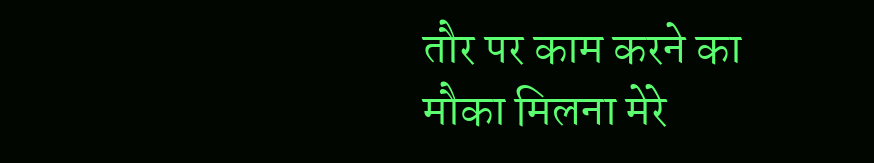तौर पर काम करने का मौका मिलना मेरे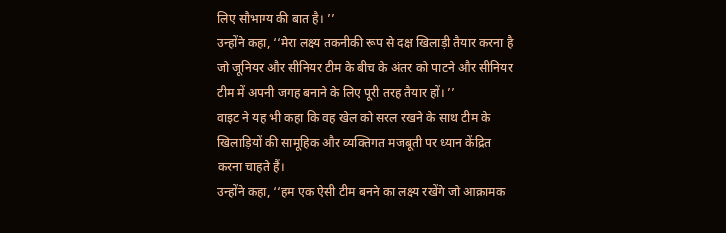लिए सौभाग्य की बात है। ’’
उन्होंने कहा, ‘‘मेरा लक्ष्य तकनीकी रूप से दक्ष खिलाड़ी तैयार करना है जो जूनियर और सीनियर टीम के बीच के अंतर को पाटने और सीनियर टीम में अपनी जगह बनाने के लिए पूरी तरह तैयार हों। ’’
वाइट ने यह भी कहा कि वह खेल को सरल रखने के साथ टीम के खिलाड़ियों की सामूहिक और व्यक्तिगत मजबूती पर ध्यान केंद्रित करना चाहते हैं।
उन्होंने कहा, ‘‘हम एक ऐसी टीम बनने का लक्ष्य रखेंगे जो आक्रामक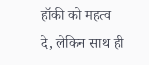हॉकी को महत्व दे, लेकिन साथ ही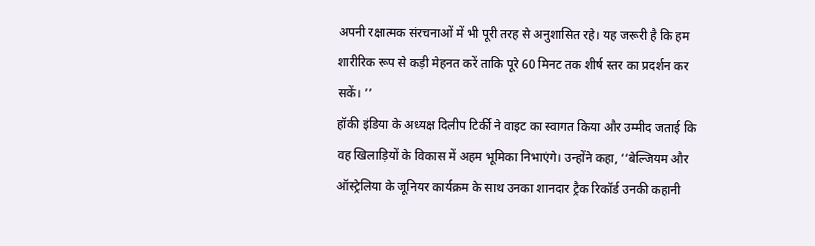अपनी रक्षात्मक संरचनाओं में भी पूरी तरह से अनुशासित रहे। यह जरूरी है कि हम शारीरिक रूप से कड़ी मेहनत करें ताकि पूरे 60 मिनट तक शीर्ष स्तर का प्रदर्शन कर सकें। ’’
हॉकी इंडिया के अध्यक्ष दिलीप टिर्की ने वाइट का स्वागत किया और उम्मीद जताई कि वह खिलाड़ियों के विकास में अहम भूमिका निभाएंगे। उन्होंने कहा, ‘‘बेल्जियम और ऑस्ट्रेलिया के जूनियर कार्यक्रम के साथ उनका शानदार ट्रैक रिकॉर्ड उनकी कहानी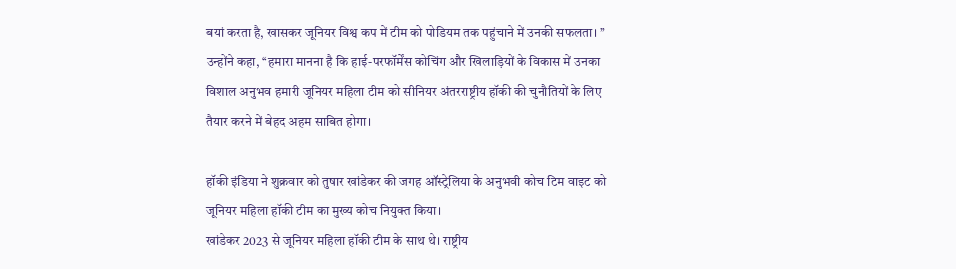बयां करता है, खासकर जूनियर विश्व कप में टीम को पोडियम तक पहुंचाने में उनकी सफलता। ’’
उन्होंने कहा, ‘‘हमारा मानना है कि हाई-परफॉर्मेंस कोचिंग और खिलाड़ियों के विकास में उनका विशाल अनुभव हमारी जूनियर महिला टीम को सीनियर अंतरराष्ट्रीय हॉकी की चुनौतियों के लिए तैयार करने में बेहद अहम साबित होगा।

हॉकी इंडिया ने शुक्रवार को तुषार खांडेकर की जगह ऑस्ट्रेलिया के अनुभवी कोच टिम वाइट को जूनियर महिला हॉकी टीम का मुख्य कोच नियुक्त किया।
खांडेकर 2023 से जूनियर महिला हॉकी टीम के साथ थे। राष्ट्रीय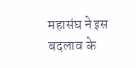महासंघ ने इस बदलाव के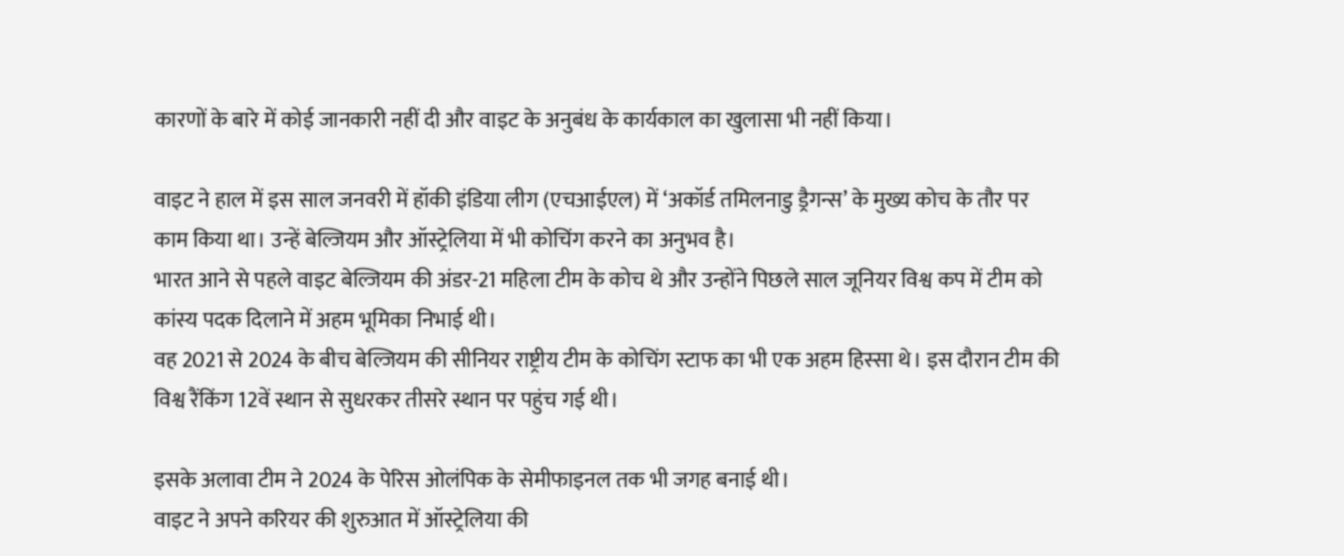कारणों के बारे में कोई जानकारी नहीं दी और वाइट के अनुबंध के कार्यकाल का खुलासा भी नहीं किया।

वाइट ने हाल में इस साल जनवरी में हॉकी इंडिया लीग (एचआईएल) में ‘अकॉर्ड तमिलनाडु ड्रैगन्स’ के मुख्य कोच के तौर पर काम किया था। उन्हें बेल्जियम और ऑस्ट्रेलिया में भी कोचिंग करने का अनुभव है।
भारत आने से पहले वाइट बेल्जियम की अंडर-21 महिला टीम के कोच थे और उन्होंने पिछले साल जूनियर विश्व कप में टीम को कांस्य पदक दिलाने में अहम भूमिका निभाई थी।
वह 2021 से 2024 के बीच बेल्जियम की सीनियर राष्ट्रीय टीम के कोचिंग स्टाफ का भी एक अहम हिस्सा थे। इस दौरान टीम की विश्व रैंकिंग 12वें स्थान से सुधरकर तीसरे स्थान पर पहुंच गई थी।

इसके अलावा टीम ने 2024 के पेरिस ओलंपिक के सेमीफाइनल तक भी जगह बनाई थी।
वाइट ने अपने करियर की शुरुआत में ऑस्ट्रेलिया की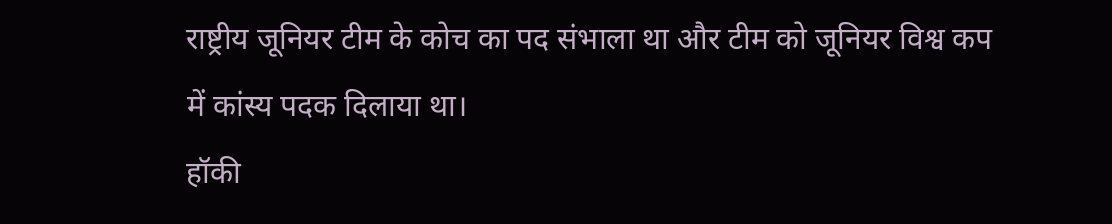राष्ट्रीय जूनियर टीम के कोच का पद संभाला था और टीम को जूनियर विश्व कप में कांस्य पदक दिलाया था।
हॉकी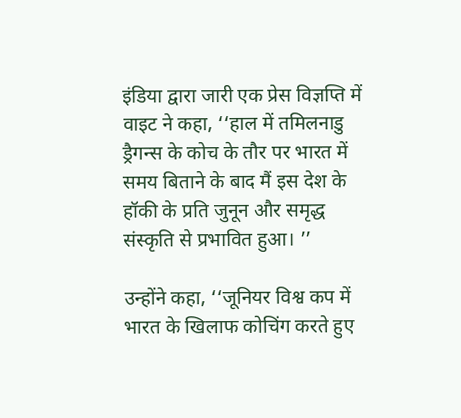इंडिया द्वारा जारी एक प्रेस विज्ञप्ति में वाइट ने कहा, ‘‘हाल में तमिलनाडु ड्रैगन्स के कोच के तौर पर भारत में समय बिताने के बाद मैं इस देश के हॉकी के प्रति जुनून और समृद्ध संस्कृति से प्रभावित हुआ। ’’

उन्होंने कहा, ‘‘जूनियर विश्व कप में भारत के खिलाफ कोचिंग करते हुए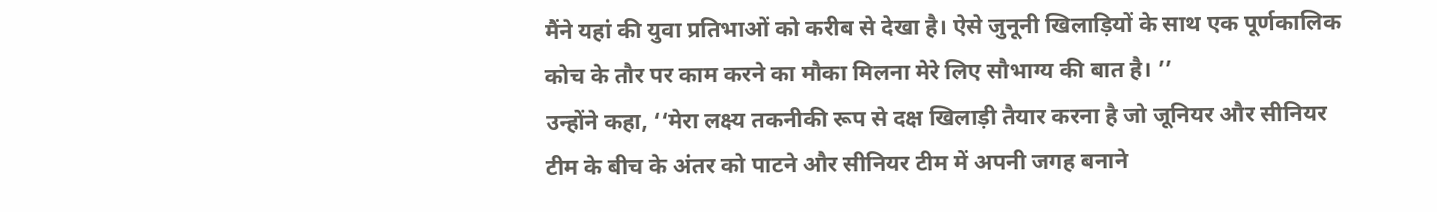मैंने यहां की युवा प्रतिभाओं को करीब से देखा है। ऐसे जुनूनी खिलाड़ियों के साथ एक पूर्णकालिक कोच के तौर पर काम करने का मौका मिलना मेरे लिए सौभाग्य की बात है। ’’
उन्होंने कहा, ‘‘मेरा लक्ष्य तकनीकी रूप से दक्ष खिलाड़ी तैयार करना है जो जूनियर और सीनियर टीम के बीच के अंतर को पाटने और सीनियर टीम में अपनी जगह बनाने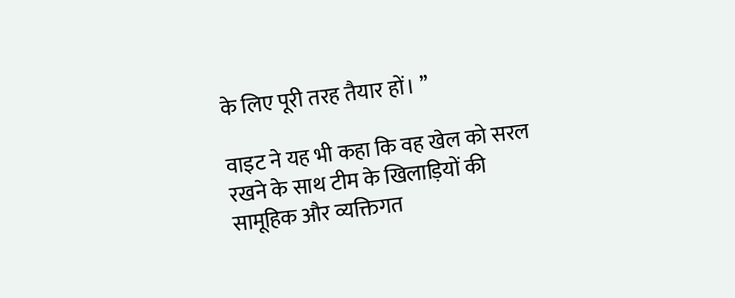के लिए पूरी तरह तैयार हों। ’’

वाइट ने यह भी कहा कि वह खेल को सरल रखने के साथ टीम के खिलाड़ियों की सामूहिक और व्यक्तिगत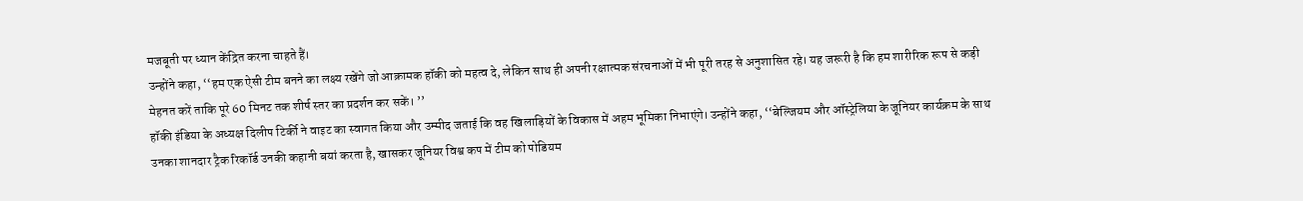मजबूती पर ध्यान केंद्रित करना चाहते हैं।
उन्होंने कहा, ‘‘हम एक ऐसी टीम बनने का लक्ष्य रखेंगे जो आक्रामक हॉकी को महत्व दे, लेकिन साथ ही अपनी रक्षात्मक संरचनाओं में भी पूरी तरह से अनुशासित रहे। यह जरूरी है कि हम शारीरिक रूप से कड़ी मेहनत करें ताकि पूरे 60 मिनट तक शीर्ष स्तर का प्रदर्शन कर सकें। ’’
हॉकी इंडिया के अध्यक्ष दिलीप टिर्की ने वाइट का स्वागत किया और उम्मीद जताई कि वह खिलाड़ियों के विकास में अहम भूमिका निभाएंगे। उन्होंने कहा, ‘‘बेल्जियम और ऑस्ट्रेलिया के जूनियर कार्यक्रम के साथ उनका शानदार ट्रैक रिकॉर्ड उनकी कहानी बयां करता है, खासकर जूनियर विश्व कप में टीम को पोडियम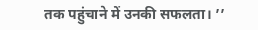तक पहुंचाने में उनकी सफलता। ’’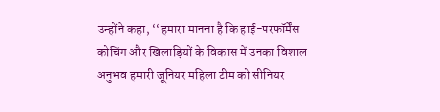उन्होंने कहा, ‘‘हमारा मानना है कि हाई-परफॉर्मेंस कोचिंग और खिलाड़ियों के विकास में उनका विशाल अनुभव हमारी जूनियर महिला टीम को सीनियर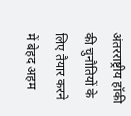अंतरराष्ट्रीय हॉकी की चुनौतियों के लिए तैयार करने में बेहद अहम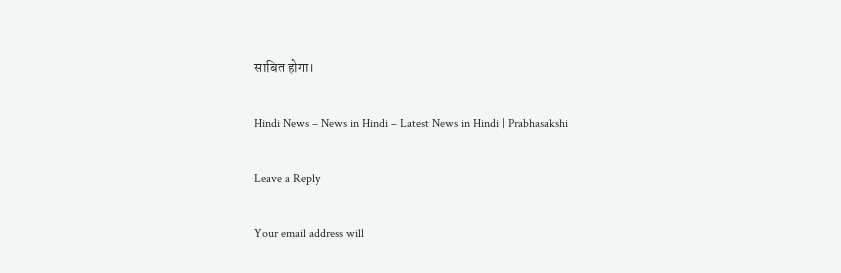साबित होगा।

Hindi News – News in Hindi – Latest News in Hindi | Prabhasakshi

Leave a Reply

Your email address will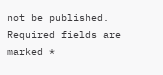not be published. Required fields are marked *